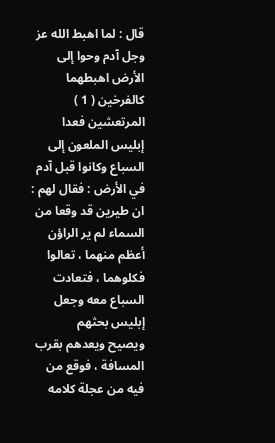قال : لما اهبط الله عز وجل آدم وحوا إلى الأرض اهبطهما كالفرخين ( 1 ) المرتعشين فعدا
إبليس الملعون إلى السباع وكانوا قبل آدم في الأرض : فقال لهم : ان طيرين قد وقعا من
السماء لم ير الراؤن أعظم منهما ، تعالوا فكلوهما ، فتعادت السباع معه وجعل إبليس بحثهم
ويصيح ويعدهم بقرب المسافة ، فوقع من فيه من عجلة كلامه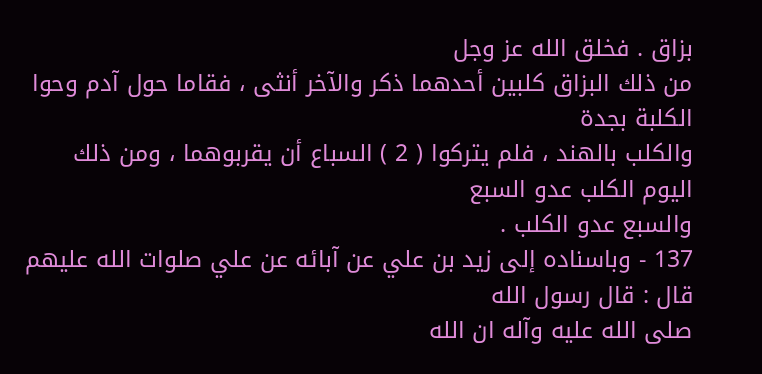بزاق . فخلق الله عز وجل
من ذلك البزاق كلبين أحدهما ذكر والآخر أنثى ، فقاما حول آدم وحوا الكلبة بجدة
والكلب بالهند ، فلم يتركوا ( 2 ) السباع أن يقربوهما ، ومن ذلك اليوم الكلب عدو السبع
والسبع عدو الكلب .
137 - وباسناده إلى زيد بن علي عن آبائه عن علي صلوات الله عليهم قال : قال رسول الله
صلى الله عليه وآله ان الله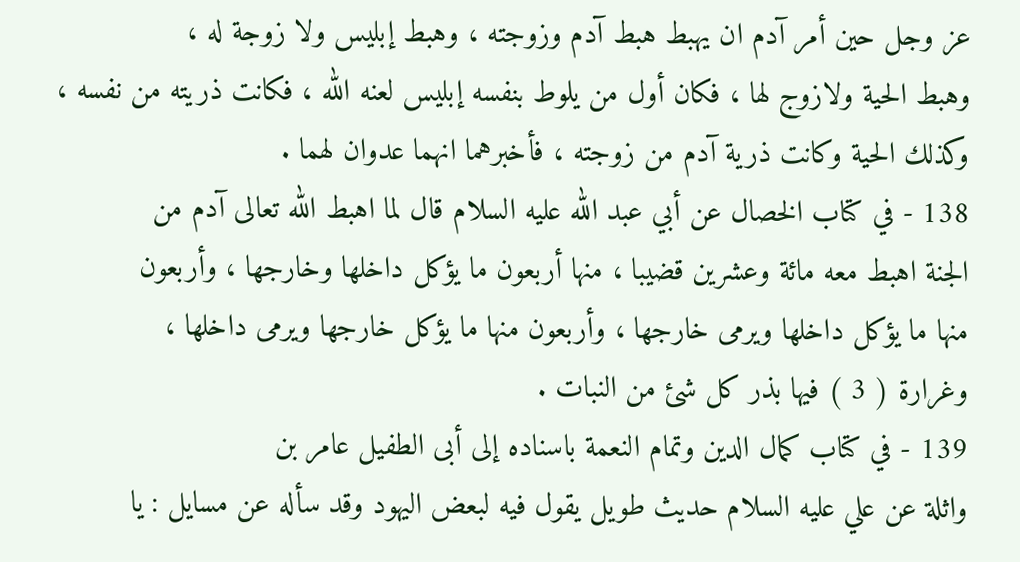عز وجل حين أمر آدم ان يهبط هبط آدم وزوجته ، وهبط إبليس ولا زوجة له ،
وهبط الحية ولازوج لها ، فكان أول من يلوط بنفسه إبليس لعنه الله ، فكانت ذريته من نفسه ،
وكذلك الحية وكانت ذرية آدم من زوجته ، فأخبرهما انهما عدوان لهما .
138 - في كتاب الخصال عن أبي عبد الله عليه السلام قال لما اهبط الله تعالى آدم من
الجنة اهبط معه مائة وعشرين قضيبا ، منها أربعون ما يؤكل داخلها وخارجها ، وأربعون
منها ما يؤكل داخلها ويرمى خارجها ، وأربعون منها ما يؤكل خارجها ويرمى داخلها ،
وغرارة ( 3 ) فيها بذر كل شئ من النبات .
139 - في كتاب كمال الدين وتمام النعمة باسناده إلى أبى الطفيل عامر بن
واثلة عن علي عليه السلام حديث طويل يقول فيه لبعض اليهود وقد سأله عن مسايل : يا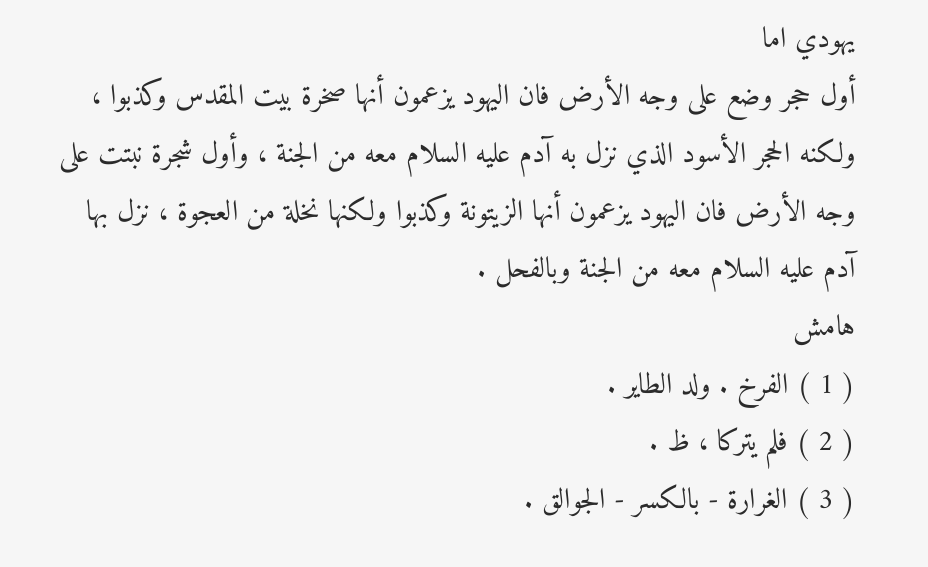يهودي اما
أول حجر وضع على وجه الأرض فان اليهود يزعمون أنها صخرة بيت المقدس وكذبوا ،
ولكنه الحجر الأسود الذي نزل به آدم عليه السلام معه من الجنة ، وأول شجرة نبتت على
وجه الأرض فان اليهود يزعمون أنها الزيتونة وكذبوا ولكنها نخلة من العجوة ، نزل بها
آدم عليه السلام معه من الجنة وبالفحل .
هامش
( 1 ) الفرخ . ولد الطاير .
( 2 ) فلم يتركا ، ظ .
( 3 ) الغرارة - بالكسر - الجوالق .